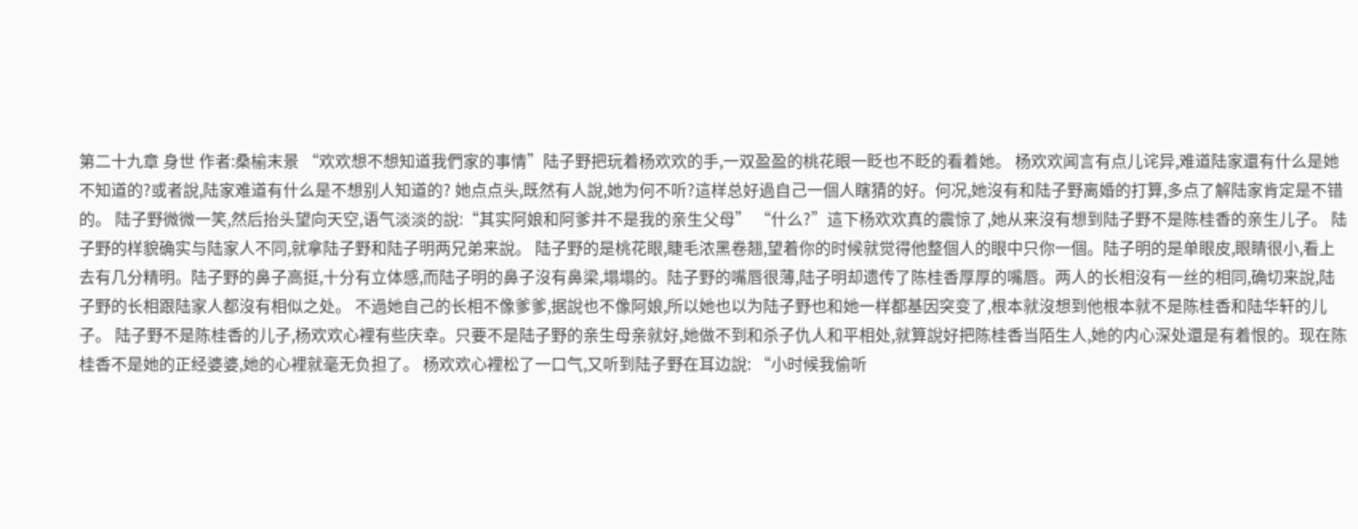第二十九章 身世 作者:桑榆末景 “欢欢想不想知道我們家的事情”陆子野把玩着杨欢欢的手,一双盈盈的桃花眼一眨也不眨的看着她。 杨欢欢闻言有点儿诧异,难道陆家還有什么是她不知道的?或者說,陆家难道有什么是不想别人知道的? 她点点头,既然有人說,她为何不听?這样总好過自己一個人瞎猜的好。何况,她沒有和陆子野离婚的打算,多点了解陆家肯定是不错的。 陆子野微微一笑,然后抬头望向天空,语气淡淡的說:“其实阿娘和阿爹并不是我的亲生父母” “什么?”這下杨欢欢真的震惊了,她从来沒有想到陆子野不是陈桂香的亲生儿子。 陆子野的样貌确实与陆家人不同,就拿陆子野和陆子明两兄弟来說。 陆子野的是桃花眼,睫毛浓黑卷翘,望着你的时候就觉得他整個人的眼中只你一個。陆子明的是单眼皮,眼睛很小,看上去有几分精明。陆子野的鼻子高挺,十分有立体感,而陆子明的鼻子沒有鼻梁,塌塌的。陆子野的嘴唇很薄,陆子明却遗传了陈桂香厚厚的嘴唇。两人的长相沒有一丝的相同,确切来說,陆子野的长相跟陆家人都沒有相似之处。 不過她自己的长相不像爹爹,据說也不像阿娘,所以她也以为陆子野也和她一样都基因突变了,根本就沒想到他根本就不是陈桂香和陆华轩的儿子。 陆子野不是陈桂香的儿子,杨欢欢心裡有些庆幸。只要不是陆子野的亲生母亲就好,她做不到和杀子仇人和平相处,就算說好把陈桂香当陌生人,她的内心深处還是有着恨的。现在陈桂香不是她的正经婆婆,她的心裡就毫无负担了。 杨欢欢心裡松了一口气,又听到陆子野在耳边說: “小时候我偷听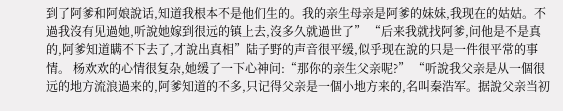到了阿爹和阿娘說话,知道我根本不是他们生的。我的亲生母亲是阿爹的妹妹,我现在的姑姑。不過我沒有见過她,听說她嫁到很远的镇上去,沒多久就過世了” “后来我就找阿爹,问他是不是真的,阿爹知道瞒不下去了,才說出真相”陆子野的声音很平缓,似乎现在說的只是一件很平常的事情。 杨欢欢的心情很复杂,她缓了一下心神问:“那你的亲生父亲呢?” “听說我父亲是从一個很远的地方流浪過来的,阿爹知道的不多,只记得父亲是一個小地方来的,名叫秦浩军。据說父亲当初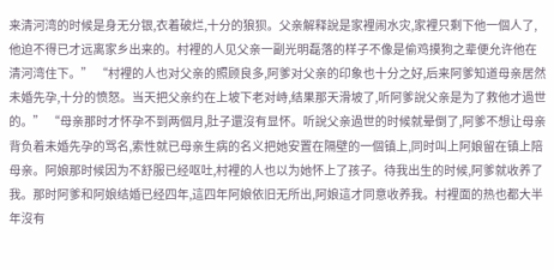来清河湾的时候是身无分银,衣着破烂,十分的狼狈。父亲解释說是家裡闹水灾,家裡只剩下他一個人了,他迫不得已才远离家乡出来的。村裡的人见父亲一副光明磊落的样子不像是偷鸡摸狗之辈便允许他在清河湾住下。” “村裡的人也对父亲的照顾良多,阿爹对父亲的印象也十分之好,后来阿爹知道母亲居然未婚先孕,十分的愤怒。当天把父亲约在上坡下老对峙,结果那天滑坡了,听阿爹說父亲是为了救他才過世的。” “母亲那时才怀孕不到两個月,肚子還沒有显怀。听說父亲過世的时候就晕倒了,阿爹不想让母亲背负着未婚先孕的骂名,索性就已母亲生病的名义把她安置在隔壁的一個镇上,同时叫上阿娘留在镇上陪母亲。阿娘那时候因为不舒服已经呕吐,村裡的人也以为她怀上了孩子。待我出生的时候,阿爹就收养了我。那时阿爹和阿娘结婚已经四年,這四年阿娘依旧无所出,阿娘這才同意收养我。村裡面的热也都大半年沒有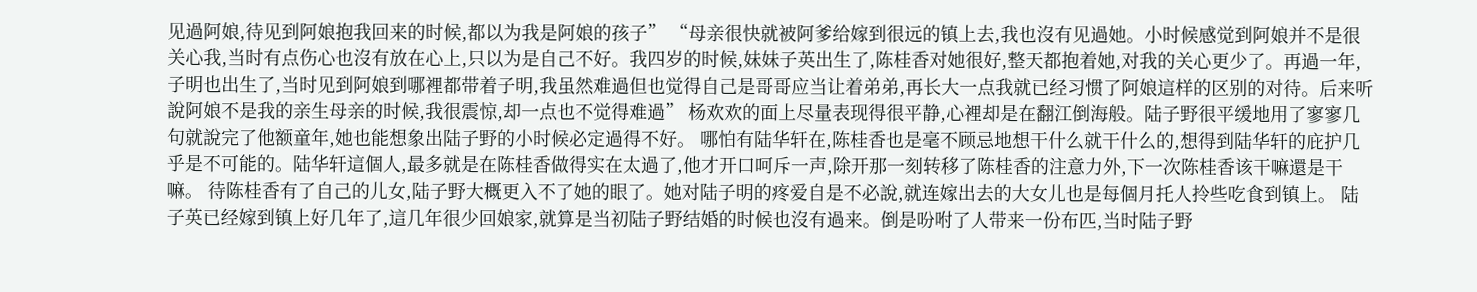见過阿娘,待见到阿娘抱我回来的时候,都以为我是阿娘的孩子” “母亲很快就被阿爹给嫁到很远的镇上去,我也沒有见過她。小时候感觉到阿娘并不是很关心我,当时有点伤心也沒有放在心上,只以为是自己不好。我四岁的时候,妹妹子英出生了,陈桂香对她很好,整天都抱着她,对我的关心更少了。再過一年,子明也出生了,当时见到阿娘到哪裡都带着子明,我虽然难過但也觉得自己是哥哥应当让着弟弟,再长大一点我就已经习惯了阿娘這样的区别的对待。后来听說阿娘不是我的亲生母亲的时候,我很震惊,却一点也不觉得难過” 杨欢欢的面上尽量表现得很平静,心裡却是在翻江倒海般。陆子野很平缓地用了寥寥几句就說完了他额童年,她也能想象出陆子野的小时候必定過得不好。 哪怕有陆华轩在,陈桂香也是毫不顾忌地想干什么就干什么的,想得到陆华轩的庇护几乎是不可能的。陆华轩這個人,最多就是在陈桂香做得实在太過了,他才开口呵斥一声,除开那一刻转移了陈桂香的注意力外,下一次陈桂香该干嘛還是干嘛。 待陈桂香有了自己的儿女,陆子野大概更入不了她的眼了。她对陆子明的疼爱自是不必說,就连嫁出去的大女儿也是每個月托人拎些吃食到镇上。 陆子英已经嫁到镇上好几年了,這几年很少回娘家,就算是当初陆子野结婚的时候也沒有過来。倒是吩咐了人带来一份布匹,当时陆子野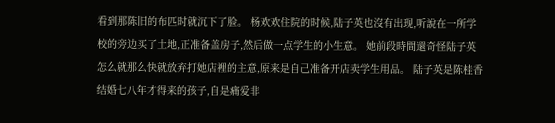看到那陈旧的布匹时就沉下了脸。 杨欢欢住院的时候,陆子英也沒有出现,听說在一所学校的旁边买了土地,正准备盖房子,然后做一点学生的小生意。 她前段時間還奇怪陆子英怎么就那么快就放弃打她店裡的主意,原来是自己准备开店卖学生用品。 陆子英是陈桂香结婚七八年才得来的孩子,自是痛爱非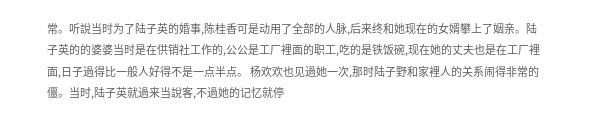常。听說当时为了陆子英的婚事,陈桂香可是动用了全部的人脉,后来终和她现在的女婿攀上了姻亲。陆子英的的婆婆当时是在供销社工作的,公公是工厂裡面的职工,吃的是铁饭碗,现在她的丈夫也是在工厂裡面,日子過得比一般人好得不是一点半点。 杨欢欢也见過她一次,那时陆子野和家裡人的关系闹得非常的僵。当时,陆子英就過来当說客,不過她的记忆就停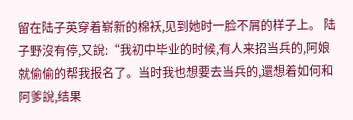留在陆子英穿着崭新的棉袄,见到她时一脸不屑的样子上。 陆子野沒有停,又說:“我初中毕业的时候,有人来招当兵的,阿娘就偷偷的帮我报名了。当时我也想要去当兵的,還想着如何和阿爹說,结果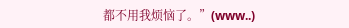都不用我烦恼了。”(www..)